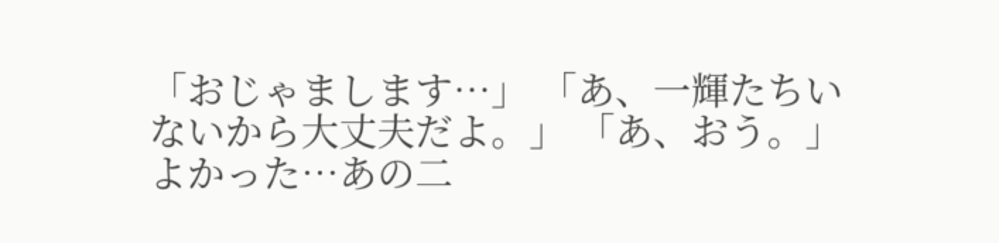「おじゃまします…」 「あ、一輝たちいないから大丈夫だよ。」 「あ、おう。」 よかった…あの二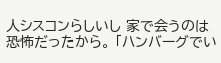人シスコンらしいし 家で会うのは恐怖だったから。 「ハンバーグでい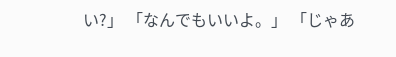い?」 「なんでもいいよ。」 「じゃあ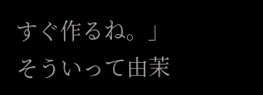すぐ作るね。」 そういって由茉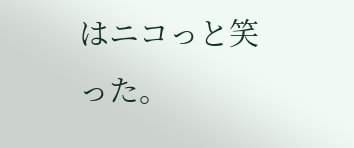はニコっと笑った。